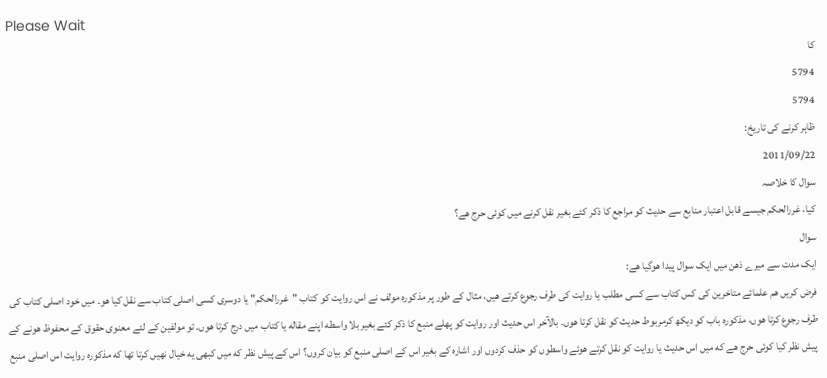Please Wait
کا
5794
5794
ظاہر کرنے کی تاریخ:
2011/09/22
سوال کا خلاصہ
کیا، غررالحکم جیسے قابل اعتبار منابع سے حدیث کو مراجع کا ذکر کئے بغیر نقل کرنے میں کوئی حرج ھے؟
سوال
ایک مدت سے میرے ذهن میں ایک سوال پیدا ھوگیا ھے:
فرض کریں ھم علمائے متاخرین کی کس کتاب سے کسی مطلب یا روایت کی طرف رجوع کرتے ھیں، مثال کے طور پر مذکوره مولف نے اس روایت کو کتاب "غررالحکم" یا دوسری کسی اصلی کتاب سے نقل کیا ھو۔ میں خود اصلی کتاب کی طرف رجوع کرتا ھوں، مذکوره باب کو دیکھ کرمربوط حدیث کو نقل کرتا ھوں۔ بالآخر اس حدیث اور روایت کو پهلے منبع کا ذکر کئے بغیر بلا واسطه اپنے مقاله یا کتاب میں درج کرتا ھوں۔ تو مولفین کے لئے معنوی حقوق کے محفوظ ھونے کے پیش نظر کیا کوئی حرج ھے که میں اس حدیث یا روایت کو نقل کرتے ھوئے واسطوں کو حذف کردوں اور اشاره کے بغیر اس کے اصلی منبع کو بیان کروں؟ اس کے پیش نظر که میں کبھی یه خیال نھیں کرتا تھا که مذکوره روایت اس اصلی منبع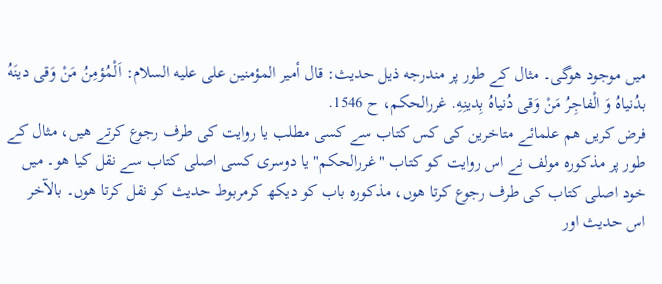میں موجود ھوگی۔ مثال کے طور پر مندرجه ذیل حدیث: قال أمیر المؤمنین علی علیه السلام: اَلْمُؤمِنُ مَنْ وَقى دینَهُ بدُنیاهُ وَ الْفاجِرُ مَنْ وَقى دُنیاهُ بِدینِهِ. غررالحکم، ح 1546.
فرض کریں ھم علمائے متاخرین کی کس کتاب سے کسی مطلب یا روایت کی طرف رجوع کرتے ھیں، مثال کے طور پر مذکوره مولف نے اس روایت کو کتاب "غررالحکم" یا دوسری کسی اصلی کتاب سے نقل کیا ھو۔ میں خود اصلی کتاب کی طرف رجوع کرتا ھوں، مذکوره باب کو دیکھ کرمربوط حدیث کو نقل کرتا ھوں۔ بالآخر اس حدیث اور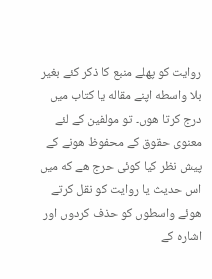روایت کو پهلے منبع کا ذکر کئے بغیر بلا واسطه اپنے مقاله یا کتاب میں درج کرتا ھوں۔ تو مولفین کے لئے معنوی حقوق کے محفوظ ھونے کے پیش نظر کیا کوئی حرج ھے که میں اس حدیث یا روایت کو نقل کرتے ھوئے واسطوں کو حذف کردوں اور اشاره کے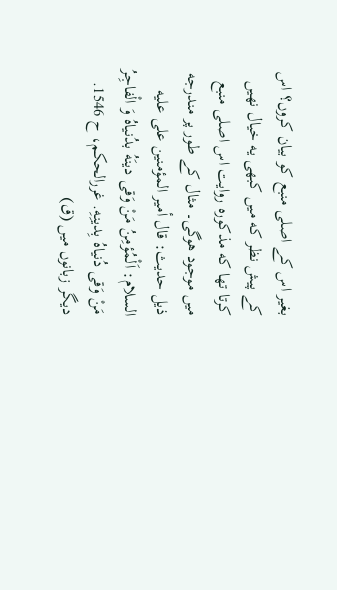بغیر اس کے اصلی منبع کو بیان کروں؟ اس کے پیش نظر که میں کبھی یه خیال نھیں کرتا تھا که مذکوره روایت اس اصلی منبع میں موجود ھوگی۔ مثال کے طور پر مندرجه ذیل حدیث: قال أمیر المؤمنین علی علیه السلام: اَلْمُؤمِنُ مَنْ وَقى دینَهُ بدُنیاهُ وَ الْفاجِرُ مَنْ وَقى دُنیاهُ بِدینِهِ. غررالحکم، ح 1546.
دیگر زبانوں میں (ق)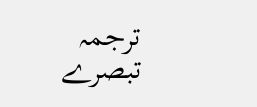ترجمہ
تبصرے